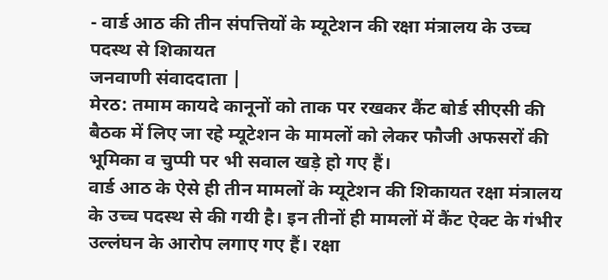- वार्ड आठ की तीन संपत्तियों के म्यूटेशन की रक्षा मंत्रालय के उच्च पदस्थ से शिकायत
जनवाणी संवाददाता |
मेरठ: तमाम कायदे कानूनों को ताक पर रखकर कैंट बोर्ड सीएसी की बैठक में लिए जा रहे म्यूटेशन के मामलों को लेकर फौजी अफसरों की भूमिका व चुप्पी पर भी सवाल खड़े हो गए हैं।
वार्ड आठ के ऐसे ही तीन मामलों के म्यूटेशन की शिकायत रक्षा मंत्रालय के उच्च पदस्थ से की गयी है। इन तीनों ही मामलों में कैंट ऐक्ट के गंभीर उल्लंघन के आरोप लगाए गए हैं। रक्षा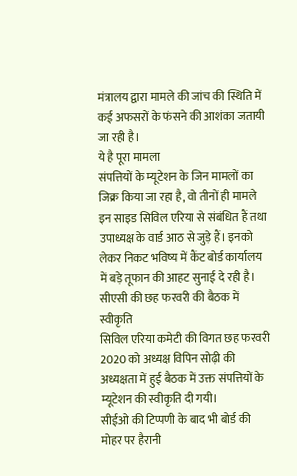मंत्रालय द्वारा मामले की जांच की स्थिति में कई अफसरों के फंसने की आशंका जतायी जा रही है।
ये है पूरा मामला
संपत्तियों के म्यूटेशन के जिन मामलों का जिक्र किया जा रहा है, वो तीनों ही मामले इन साइड सिविल एरिया से संबंधित हैं तथा उपाध्यक्ष के वार्ड आठ से जुड़े हैं। इनको लेकर निकट भविष्य में कैंट बोर्ड कार्यालय में बड़े तूफान की आहट सुनाई दे रही है।
सीएसी की छह फरवरी की बैठक में स्वीकृति
सिविल एरिया कमेटी की विगत छह फरवरी 2020 को अध्यक्ष विपिन सोढ़ी की अध्यक्षता में हुई बैठक में उक्त संपत्तियों के म्यूटेशन की स्वीकृति दी गयी।
सीईओ की टिप्पणी के बाद भी बोर्ड की मोहर पर हैरानी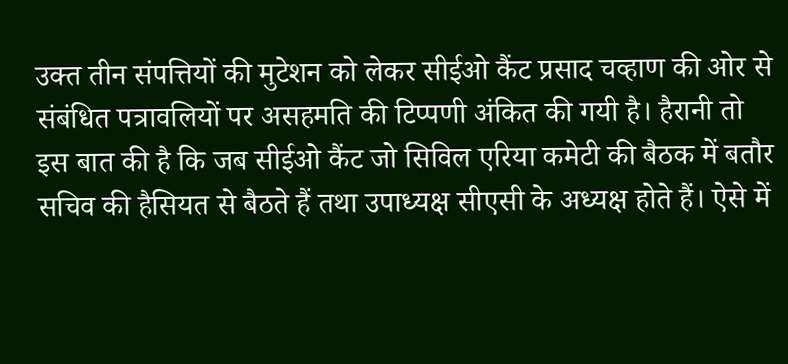उक्त तीन संपत्तियों की मुटेशन को लेकर सीईओ कैंट प्रसाद चव्हाण की ओर से संबंधित पत्रावलियों पर असहमति की टिप्पणी अंकित की गयी है। हैरानी तो इस बात की है कि जब सीईओ कैंट जो सिविल एरिया कमेटी की बैठक में बतौर सचिव की हैसियत से बैठते हैं तथा उपाध्यक्ष सीएसी के अध्यक्ष होते हैं। ऐसे में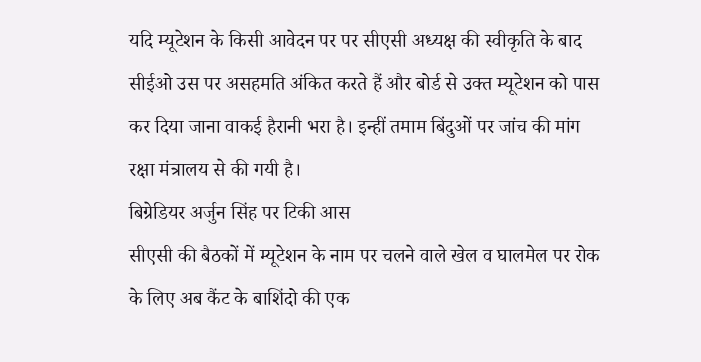यदि म्यूटेशन के किसी आवेदन पर पर सीएसी अध्यक्ष की स्वीकृति के बाद सीईओ उस पर असहमति अंकित करते हैं और बोर्ड से उक्त म्यूटेशन को पास कर दिया जाना वाकई हैरानी भरा है। इन्हीं तमाम बिंदुओं पर जांच की मांग रक्षा मंत्रालय से की गयी है।
बिग्रेडियर अर्जुन सिंह पर टिकी आस
सीएसी की बैठकों में म्यूटेशन के नाम पर चलने वाले खेल व घालमेल पर रोक के लिए अब कैंट के बाशिंदो की एक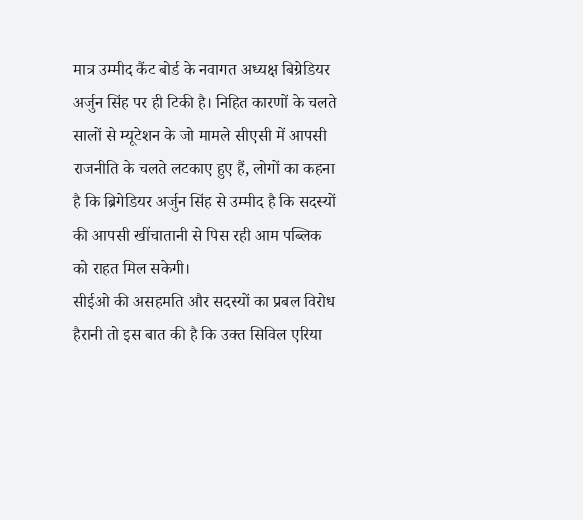मात्र उम्मीद कैंट बोर्ड के नवागत अध्यक्ष बिग्रेडियर अर्जुन सिंह पर ही टिकी है। निहित कारणों के चलते सालों से म्यूटेशन के जो मामले सीएसी में आपसी राजनीति के चलते लटकाए हुए हैं, लोगों का कहना है कि ब्रिगेडियर अर्जुन सिंह से उम्मीद है कि सदस्यों की आपसी खींचातानी से पिस रही आम पब्लिक को राहत मिल सकेगी।
सीईओ की असहमति और सदस्यों का प्रबल विरोध
हैरानी तो इस बात की है कि उक्त सिविल एरिया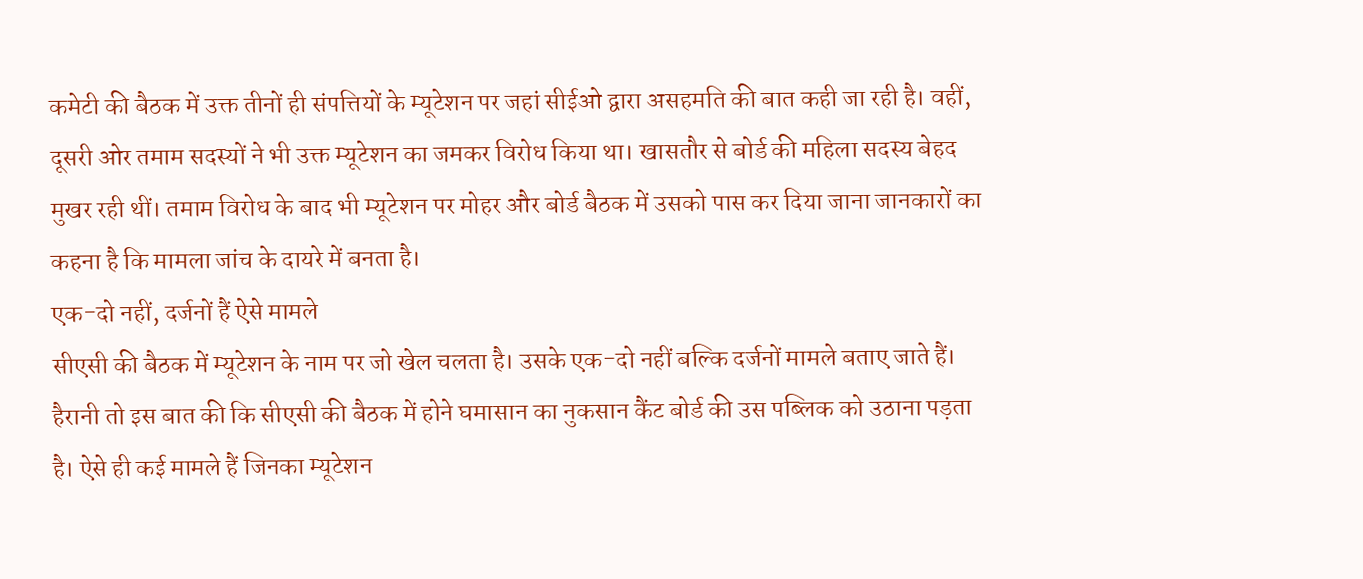कमेटी की बैठक में उक्त तीनों ही संपत्तियों के म्यूटेशन पर जहां सीईओ द्वारा असहमति की बात कही जा रही है। वहीं, दूसरी ओर तमाम सदस्यों ने भी उक्त म्यूटेशन का जमकर विरोध किया था। खासतौर से बोर्ड की महिला सदस्य बेहद मुखर रही थीं। तमाम विरोध के बाद भी म्यूटेशन पर मोहर और बोर्ड बैठक में उसको पास कर दिया जाना जानकारों का कहना है कि मामला जांच के दायरे में बनता है।
एक-दो नहीं, दर्जनों हैं ऐसे मामले
सीएसी की बैठक में म्यूटेशन के नाम पर जो खेल चलता है। उसके एक-दो नहीं बल्कि दर्जनों मामले बताए जाते हैं। हैरानी तो इस बात की कि सीएसी की बैठक में होने घमासान का नुकसान कैंट बोर्ड की उस पब्लिक को उठाना पड़ता है। ऐसे ही कई मामले हैं जिनका म्यूटेशन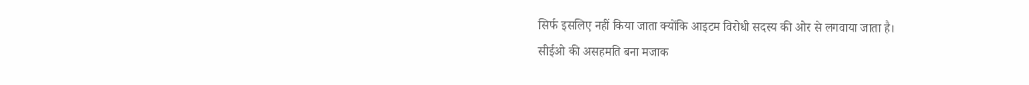सिर्फ इसलिए नहीं किया जाता क्योंकि आइटम विरोधी सदस्य की ओर से लगवाया जाता है।
सीईओ की असहमति बना मजाक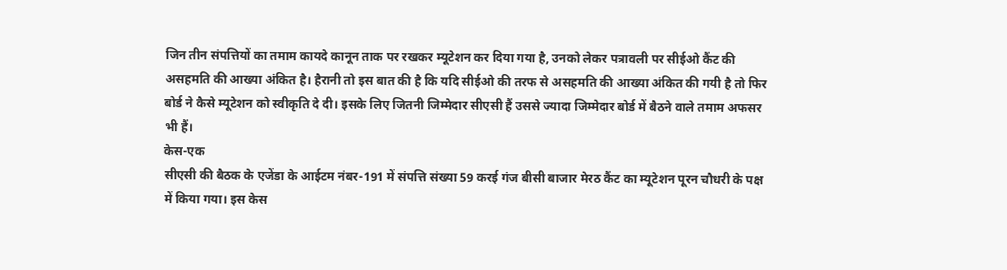जिन तीन संपत्तियों का तमाम कायदे कानून ताक पर रखकर म्यूटेशन कर दिया गया है, उनको लेकर पत्रावली पर सीईओ कैंट की असहमति की आख्या अंकित है। हैरानी तो इस बात की है कि यदि सीईओ की तरफ से असहमति की आख्या अंकित की गयी है तो फिर बोर्ड ने कैसे म्यूटेशन को स्वीकृति दे दी। इसके लिए जितनी जिम्मेदार सीएसी हैं उससे ज्यादा जिम्मेदार बोर्ड में बैठने वाले तमाम अफसर भी हैं।
केस-एक
सीएसी की बैठक के एजेंडा के आईटम नंबर-191 में संपत्ति संख्या 59 करई गंज बीसी बाजार मेरठ कैंट का म्यूटेशन पूरन चौधरी के पक्ष में किया गया। इस केस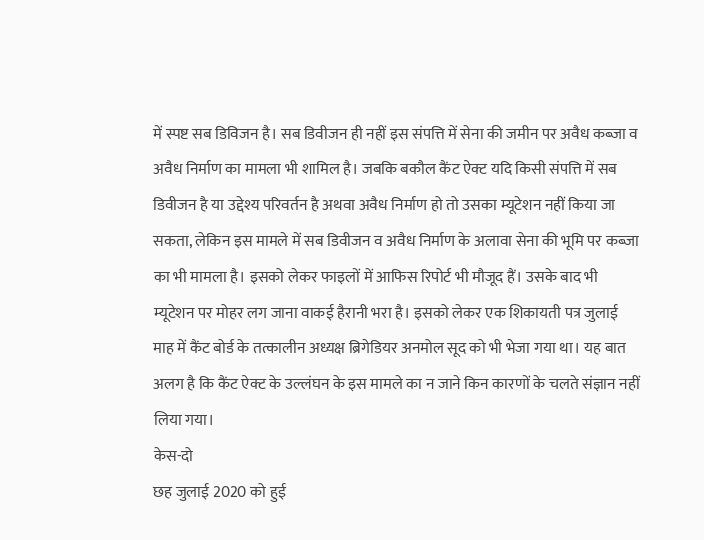में स्पष्ट सब डिविजन है। सब डिवीजन ही नहीं इस संपत्ति में सेना की जमीन पर अवैध कब्जा व अवैध निर्माण का मामला भी शामिल है। जबकि बकौल कैंट ऐक्ट यदि किसी संपत्ति में सब डिवीजन है या उद्देश्य परिवर्तन है अथवा अवैध निर्माण हो तो उसका म्यूटेशन नहीं किया जा सकता, लेकिन इस मामले में सब डिवीजन व अवैध निर्माण के अलावा सेना की भूमि पर कब्जा का भी मामला है। इसको लेकर फाइलों में आफिस रिपोर्ट भी मौजूद हैं। उसके बाद भी म्यूटेशन पर मोहर लग जाना वाकई हैरानी भरा है। इसको लेकर एक शिकायती पत्र जुलाई माह में कैंट बोर्ड के तत्कालीन अध्यक्ष ब्रिगेडियर अनमोल सूद को भी भेजा गया था। यह बात अलग है कि कैंट ऐक्ट के उल्लंघन के इस मामले का न जाने किन कारणों के चलते संज्ञान नहीं लिया गया।
केस-दो
छह जुलाई 2020 को हुई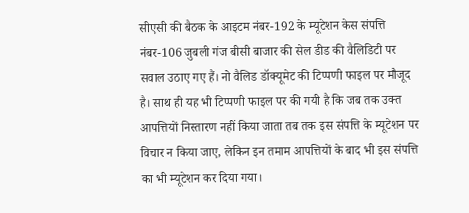सीएसी की बैठक के आइटम नंबर-192 के म्यूटेशन केस संपत्ति नंबर-106 जुबली गंज बीसी बाजार की सेल डीड की वैलिडिटी पर सवाल उठाए गए हैं। नो वैलिड डॉक्यूमेट की टिप्पणी फाइल पर मौजूद है। साथ ही यह भी टिप्पणी फाइल पर की गयी है कि जब तक उक्त आपत्तियों निस्तारण नहीं किया जाता तब तक इस संपत्ति के म्यूटेशन पर विचार न किया जाए, लेकिन इन तमाम आपत्तियों के बाद भी इस संपत्ति का भी म्यूटेशन कर दिया गया।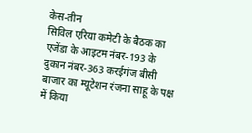केस-तीन
सिविल एरिया कमेटी के बैठक का एजेंडा के आइटम नंबर-193 के दुकान नंबर-363 करईगंज बीसी बाजार का म्यूटेशन रंजना साहू के पक्ष में किया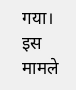गया। इस मामले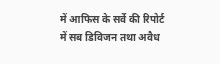में आफिस के सर्वे की रिपोर्ट में सब डिविजन तथा अवैध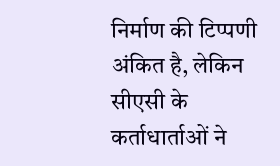निर्माण की टिप्पणी अंकित है, लेकिन सीएसी के कर्ताधार्ताओं ने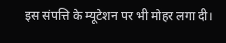इस संपत्ति के म्यूटेशन पर भी मोहर लगा दी।